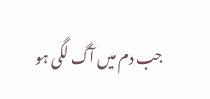جب دم میں آگ لگی ہو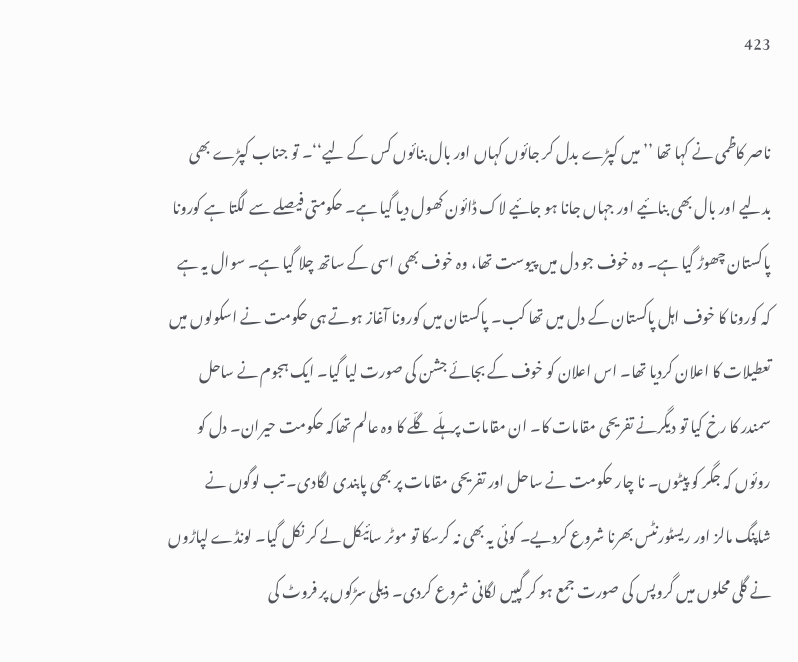423

ناصر کاظمی نے کہا تھا ’’میں کپڑے بدل کر جائوں کہاں اور بال بنائوں کس کے لیے‘‘۔ تو جناب کپڑے بھی بدلیے اور بال بھی بنائیے اور جہاں جانا ہو جائیے لاک ڈائون کھول دیا گیا ہے۔ حکومتی فیصلے سے لگتا ہے کورونا پاکستان چھوڑ گیا ہے۔ وہ خوف جو دل میں پیوست تھا، وہ خوف بھی اسی کے ساتھ چلا گیا ہے۔ سوال یہ ہے کہ کورونا کا خوف اہل پاکستان کے دل میں تھا کب۔ پاکستان میں کورونا آغاز ہوتے ہی حکومت نے اسکولوں میں تعطیلات کا اعلان کردیا تھا۔ اس اعلان کو خوف کے بجائے جشن کی صورت لیا گیا۔ ایک ہجوم نے ساحل سمندر کا رخ کیا تو دیگرنے تفریحی مقامات کا۔ ان مقامات پر ہلّے گلّے کا وہ عالم تھاکہ حکومت حیران۔ دل کو روئوں کہ جگر کو پیٹوں۔ نا چار حکومت نے ساحل اور تفریحی مقامات پر بھی پابندی لگادی۔ تب لوگوں نے شاپنگ مالز اور ریسٹورنٹس بھرنا شروع کردیے۔ کوئی یہ بھی نہ کرسکا تو موٹر سائیکل لے کر نکل گیا۔ لونڈے لپاڑوں نے گلی محلوں میں گروپس کی صورت جمع ہو کر گپیں لگانی شروع کردی۔ ذیلی سڑکوں پر فروٹ کی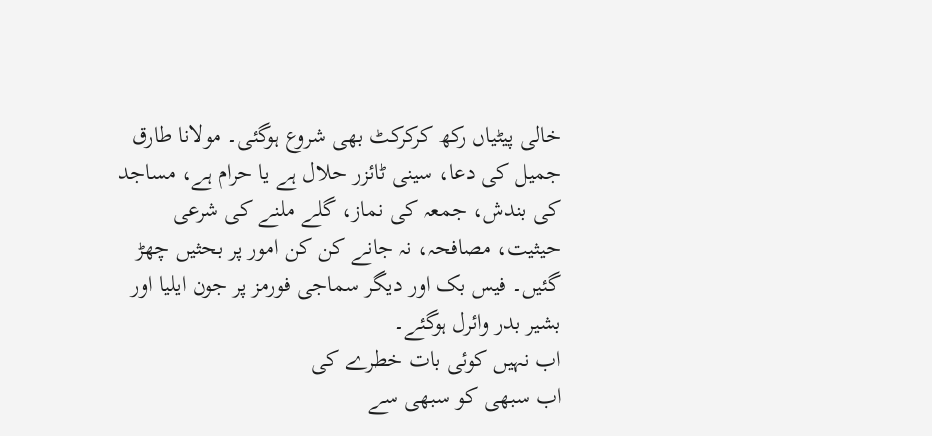خالی پیٹیاں رکھ کرکرکٹ بھی شروع ہوگئی۔ مولانا طارق جمیل کی دعا، سینی ٹائزر حلال ہے یا حرام ہے، مساجد کی بندش، جمعہ کی نماز، گلے ملنے کی شرعی حیثیت، مصافحہ، نہ جانے کن کن امور پر بحثیں چھڑ گئیں۔ فیس بک اور دیگر سماجی فورمز پر جون ایلیا اور بشیر بدر وائرل ہوگئے۔
اب نہیں کوئی بات خطرے کی
اب سبھی کو سبھی سے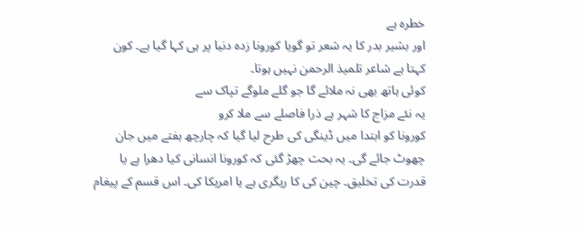خطرہ ہے
اور بشیر بدر کا یہ شعر تو گویا کورونا زدہ دنیا پر ہی کہا گیا ہے۔ کون کہتا ہے شاعر تلمیذ الرحمن نہیں ہوتا۔
کوئی ہاتھ بھی نہ ملائے گا جو گلے ملوگے تپاک سے
یہ نئے مزاج کا شہر ہے ذرا فاصلے سے ملا کرو
کورونا کو ابتدا میں ڈینگی کی طرح لیا گیا کہ چارچھ ہفتے میں جان چھوٹ جائے گی۔ یہ بحث چھڑ گئی کہ کورونا انسانی کیا دھرا ہے یا قدرت کی تخلیق۔ چین کی کا ریگری ہے یا امریکا کی۔ اس قسم کے پیغام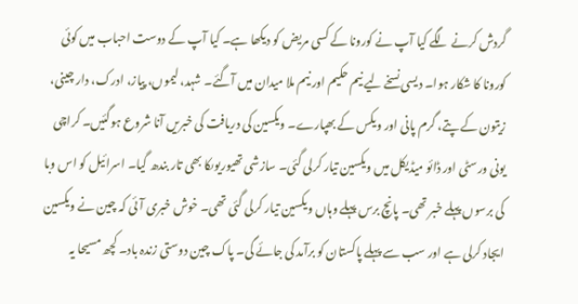گردش کرنے لگے کیا آپ نے کورونا کے کسی مریض کو دیکھا ہے۔ کیا آپ کے دوست احباب میں کوئی کورونا کا شکار ہوا۔ دیسی نسخے لیے نیم حکیم اور نیم ملا میدان میں آگئے۔ شہد، لیموں، پیاز، ادرک، دار چینی، زیتون کے پتے، گرم پانی اور ویکس کے بھپارے۔ ویکسین کی دریافت کی خبریں آنا شروع ہوگئیں۔ کراچی یونی ورسٹی اور ڈائو میڈیکل میں ویکسین تیار کرلی گئی۔ سازشی تھیوریوںکا بھی تار بندھ گیا۔ اسرائیل کو اس وبا کی برسوں پہلے خبر تھی۔ پانچ برس پہلے وہاں ویکسین تیار کرلی گئی تھی۔ خوش خبری آئی کہ چین نے ویکسین ایجاد کرلی ہے اور سب سے پہلے پاکستان کو برآمد کی جائے گی۔ پاک چین دوستی زندہ باد۔ کچھ مسیحا یہ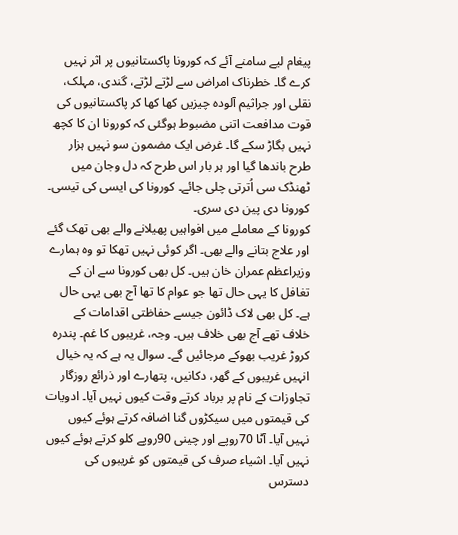پیغام لیے سامنے آئے کہ کورونا پاکستانیوں پر اثر نہیں کرے گا۔ خطرناک امراض سے لڑتے لڑتے، گندی، مہلک، نقلی اور جراثیم آلودہ چیزیں کھا کھا کر پاکستانیوں کی قوت مدافعت اتنی مضبوط ہوگئی کہ کورونا ان کا کچھ نہیں بگاڑ سکے گا۔ غرض ایک مضمون سو نہیں ہزار طرح باندھا گیا اور ہر بار اس طرح کہ دل وجان میں ٹھنڈک سی اُترتی چلی جائے۔ کورونا کی ایسی کی تیسی۔ کورونا دی پین دی سری۔
کورونا کے معاملے میں افواہیں پھیلانے والے بھی تھک گئے اور علاج بتانے والے بھی۔ اگر کوئی نہیں تھکا تو وہ ہمارے وزیراعظم عمران خان ہیں۔ کل بھی کورونا سے ان کے تغافل کا یہی حال تھا جو عوام کا تھا آج بھی یہی حال ہے۔ کل بھی لاک ڈائون جیسے حفاظتی اقدامات کے خلاف تھے آج بھی خلاف ہیں۔ وجہ، غریبوں کا غم۔ پندرہ کروڑ غریب بھوکے مرجائیں گے۔ سوال یہ ہے کہ یہ خیال انہیں غریبوں کے گھر، دکانیں، پتھارے اور ذرائع روزگار تجاوزات کے نام پر برباد کرتے وقت کیوں نہیں آیا۔ ادویات کی قیمتوں میں سیکڑوں گنا اضافہ کرتے ہوئے کیوں نہیں آیا۔ آٹا 70روپے اور چینی 90روپے کلو کرتے ہوئے کیوں نہیں آیا۔ اشیاء صرف کی قیمتوں کو غریبوں کی دسترس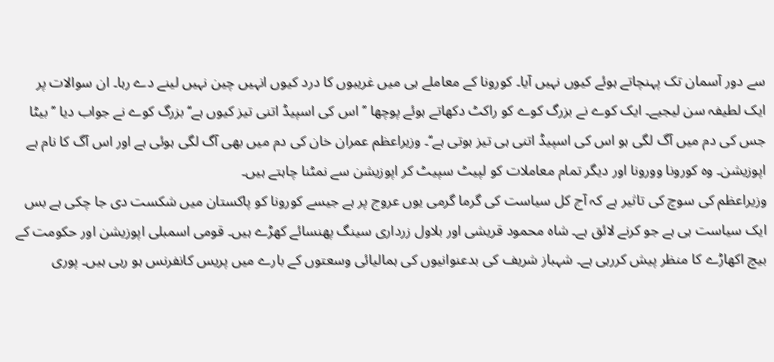سے دور آسمان تک پہنچاتے ہوئے کیوں نہیں آیا۔ کورونا کے معاملے ہی میں غریبوں کا درد کیوں انہیں چین نہیں لینے دے رہا۔ ان سوالات پر ایک لطیفہ سن لیجیے۔ ایک کوے نے بزرگ کوے کو راکٹ دکھاتے ہوئے پوچھا ’’اس کی اسپیڈ اتنی تیز کیوں ہے‘‘ بزرگ کوے نے جواب دیا ’’بیٹا جس کی دم میں آگ لگی ہو اس کی اسپیڈ اتنی ہی تیز ہوتی ہے‘‘۔ وزیراعظم عمران خان کی دم میں بھی آگ لگی ہوئی ہے اور اس آگ کا نام ہے اپوزیشن۔ وہ کورونا وورونا اور دیگر تمام معاملات کو لپیٹ سپیٹ کر اپوزیشن سے نمٹنا چاہتے ہیں۔
وزیراعظم کی سوچ کی تاثیر ہے کہ آج کل سیاست کی گرما گرمی یوں عروج پر ہے جیسے کورونا کو پاکستان میں شکست دی جا چکی ہے بس ایک سیاست ہی ہے جو کرنے لائق ہے۔ شاہ محمود قریشی اور بلاول زرداری سینگ پھنسائے کھڑے ہیں۔ قومی اسمبلی اپوزیشن اور حکومت کے بیچ اکھاڑے کا منظر پیش کررہی ہے۔ شہباز شریف کی بدعنوانیوں کی ہمالیائی وسعتوں کے بارے میں پریس کانفرنس ہو رہی ہیں۔ پوری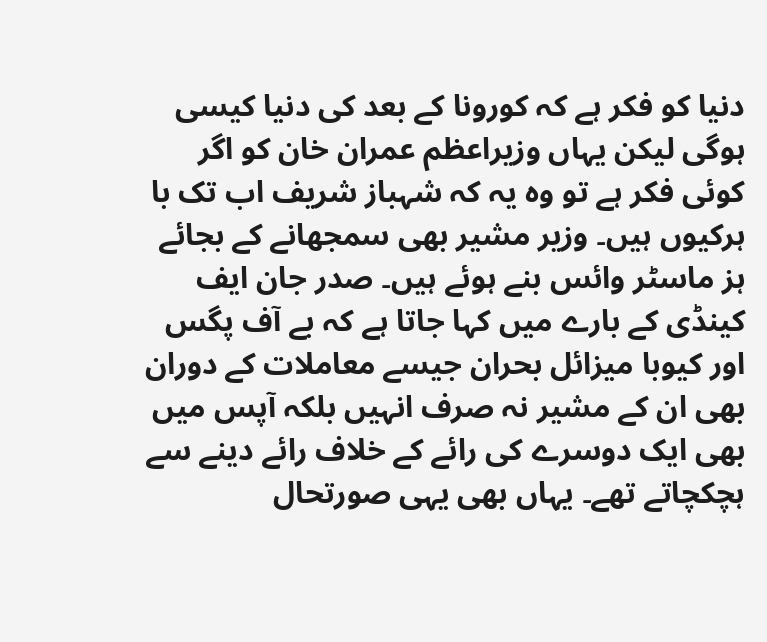دنیا کو فکر ہے کہ کورونا کے بعد کی دنیا کیسی ہوگی لیکن یہاں وزیراعظم عمران خان کو اگر کوئی فکر ہے تو وہ یہ کہ شہباز شریف اب تک با ہرکیوں ہیں۔ وزیر مشیر بھی سمجھانے کے بجائے ہز ماسٹر وائس بنے ہوئے ہیں۔ صدر جان ایف کینڈی کے بارے میں کہا جاتا ہے کہ بے آف پگس اور کیوبا میزائل بحران جیسے معاملات کے دوران بھی ان کے مشیر نہ صرف انہیں بلکہ آپس میں بھی ایک دوسرے کی رائے کے خلاف رائے دینے سے ہچکچاتے تھے۔ یہاں بھی یہی صورتحال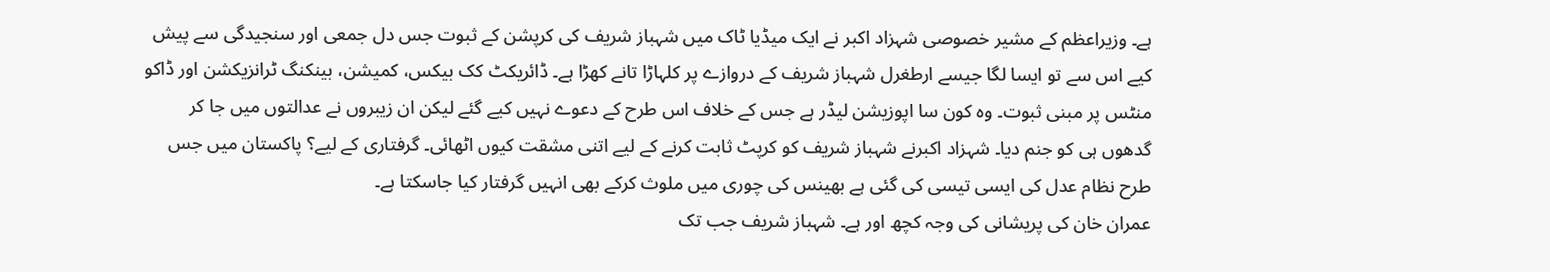ہے۔ وزیراعظم کے مشیر خصوصی شہزاد اکبر نے ایک میڈیا ٹاک میں شہباز شریف کی کرپشن کے ثبوت جس دل جمعی اور سنجیدگی سے پیش کیے اس سے تو ایسا لگا جیسے ارطغرل شہباز شریف کے دروازے پر کلہاڑا تانے کھڑا ہے۔ ڈائریکٹ کک بیکس، کمیشن، بینکنگ ٹرانزیکشن اور ڈاکو منٹس پر مبنی ثبوت۔ وہ کون سا اپوزیشن لیڈر ہے جس کے خلاف اس طرح کے دعوے نہیں کیے گئے لیکن ان زیبروں نے عدالتوں میں جا کر گدھوں ہی کو جنم دیا۔ شہزاد اکبرنے شہباز شریف کو کرپٹ ثابت کرنے کے لیے اتنی مشقت کیوں اٹھائی۔ گرفتاری کے لیے؟ پاکستان میں جس طرح نظام عدل کی ایسی تیسی کی گئی ہے بھینس کی چوری میں ملوث کرکے بھی انہیں گرفتار کیا جاسکتا ہے۔
عمران خان کی پریشانی کی وجہ کچھ اور ہے۔ شہباز شریف جب تک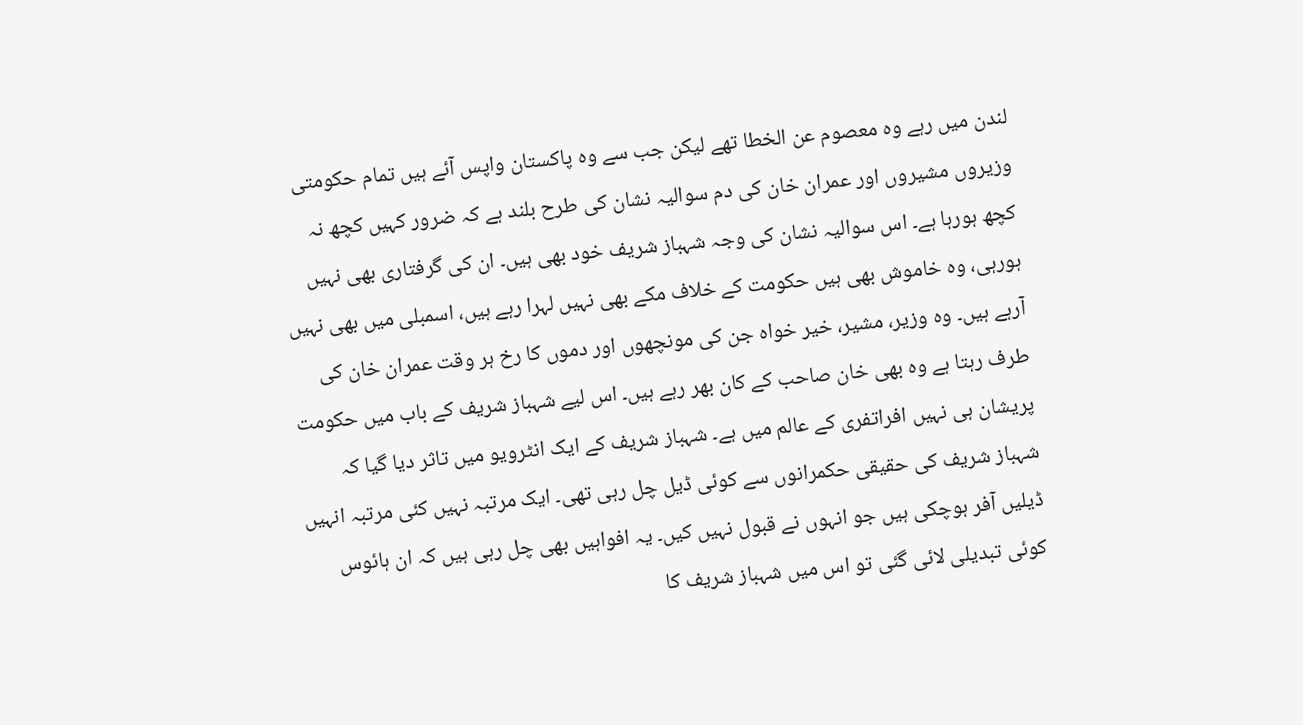لندن میں رہے وہ معصوم عن الخطا تھے لیکن جب سے وہ پاکستان واپس آئے ہیں تمام حکومتی وزیروں مشیروں اور عمران خان کی دم سوالیہ نشان کی طرح بلند ہے کہ ضرور کہیں کچھ نہ کچھ ہورہا ہے۔ اس سوالیہ نشان کی وجہ شہباز شریف خود بھی ہیں۔ ان کی گرفتاری بھی نہیں ہورہی، وہ خاموش بھی ہیں حکومت کے خلاف مکے بھی نہیں لہرا رہے ہیں، اسمبلی میں بھی نہیں آرہے ہیں۔ وہ وزیر، مشیر، خیر خواہ جن کی مونچھوں اور دموں کا رخ ہر وقت عمران خان کی طرف رہتا ہے وہ بھی خان صاحب کے کان بھر رہے ہیں۔ اس لیے شہباز شریف کے باب میں حکومت پریشان ہی نہیں افراتفری کے عالم میں ہے۔ شہباز شریف کے ایک انٹرویو میں تاثر دیا گیا کہ شہباز شریف کی حقیقی حکمرانوں سے کوئی ڈیل چل رہی تھی۔ ایک مرتبہ نہیں کئی مرتبہ انہیں ڈیلیں آفر ہوچکی ہیں جو انہوں نے قبول نہیں کیں۔ یہ افواہیں بھی چل رہی ہیں کہ ان ہائوس کوئی تبدیلی لائی گئی تو اس میں شہباز شریف کا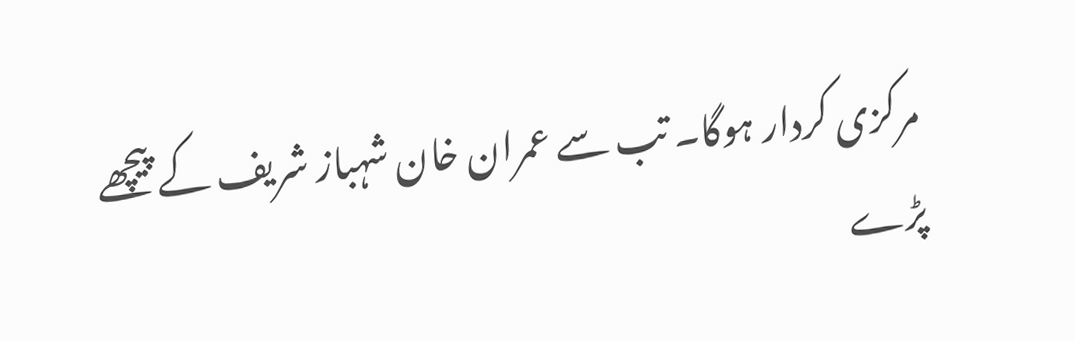مرکزی کردار ہوگا۔ تب سے عمران خان شہباز شریف کے پیچھے پڑے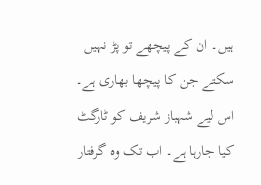ہیں۔ ان کے پیچھے تو پڑ نہیں سکتے جن کا پیچھا بھاری ہے۔
اس لیے شہباز شریف کو ٹارگٹ کیا جارہا ہے۔ اب تک وہ گرفتار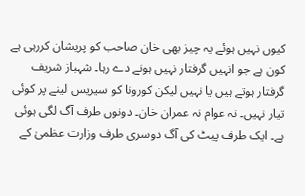کیوں نہیں ہوئے یہ چیز بھی خان صاحب کو پریشان کررہی ہے کون ہے جو انہیں گرفتار نہیں ہونے دے رہا۔ شہباز شریف گرفتار ہوتے ہیں یا نہیں لیکن کورونا کو سیریس لینے پر کوئی تیار نہیں۔ نہ عوام نہ عمران خان۔ دونوں طرف آگ لگی ہوئی ہے۔ ایک طرف پیٹ کی آگ دوسری طرف وزارت عظمیٰ کے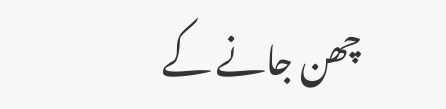چھن جانے کے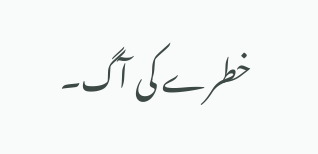خطرے کی آگ۔